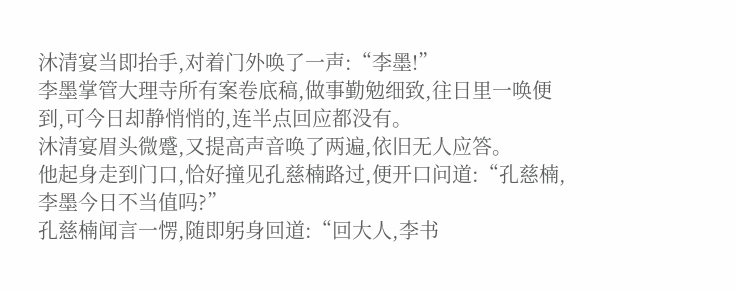沐清宴当即抬手,对着门外唤了一声:“李墨!”
李墨掌管大理寺所有案卷底稿,做事勤勉细致,往日里一唤便到,可今日却静悄悄的,连半点回应都没有。
沐清宴眉头微蹙,又提高声音唤了两遍,依旧无人应答。
他起身走到门口,恰好撞见孔慈楠路过,便开口问道:“孔慈楠,李墨今日不当值吗?”
孔慈楠闻言一愣,随即躬身回道:“回大人,李书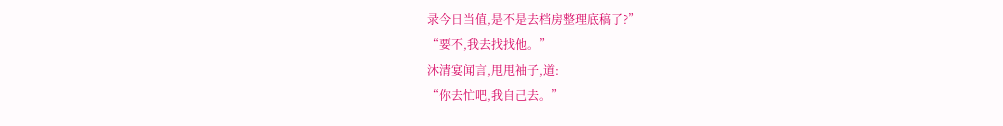录今日当值,是不是去档房整理底稿了?”
“要不,我去找找他。”
沐清宴闻言,甩甩袖子,道:
“你去忙吧,我自己去。”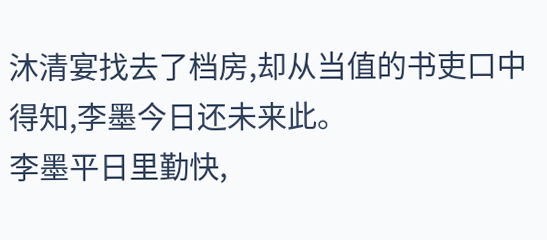沐清宴找去了档房,却从当值的书吏口中得知,李墨今日还未来此。
李墨平日里勤快,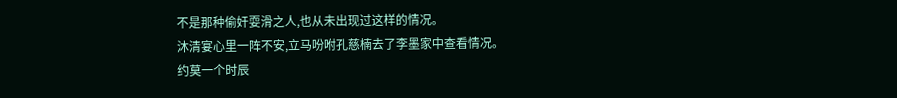不是那种偷奸耍滑之人,也从未出现过这样的情况。
沐清宴心里一阵不安,立马吩咐孔慈楠去了李墨家中查看情况。
约莫一个时辰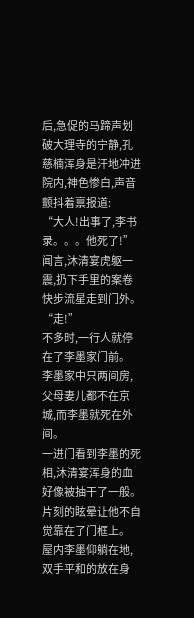后,急促的马蹄声划破大理寺的宁静,孔慈楠浑身是汗地冲进院内,神色惨白,声音颤抖着禀报道:
“大人!出事了,李书录。。。他死了!”
闻言,沐清宴虎躯一震,扔下手里的案卷快步流星走到门外。
“走!”
不多时,一行人就停在了李墨家门前。
李墨家中只两间房,父母妻儿都不在京城,而李墨就死在外间。
一进门看到李墨的死相,沐清宴浑身的血好像被抽干了一般。
片刻的眩晕让他不自觉靠在了门框上。
屋内李墨仰躺在地,双手平和的放在身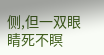侧,但一双眼睛死不瞑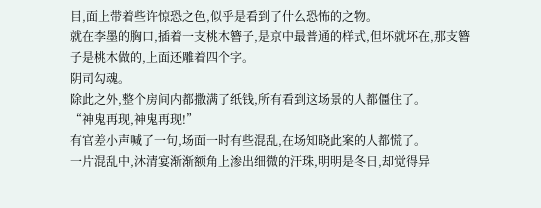目,面上带着些许惊恐之色,似乎是看到了什么恐怖的之物。
就在李墨的胸口,插着一支桃木簪子,是京中最普通的样式,但坏就坏在,那支簪子是桃木做的,上面还雕着四个字。
阴司勾魂。
除此之外,整个房间内都撒满了纸钱,所有看到这场景的人都僵住了。
“神鬼再现,神鬼再现!”
有官差小声喊了一句,场面一时有些混乱,在场知晓此案的人都慌了。
一片混乱中,沐清宴渐渐额角上渗出细微的汗珠,明明是冬日,却觉得异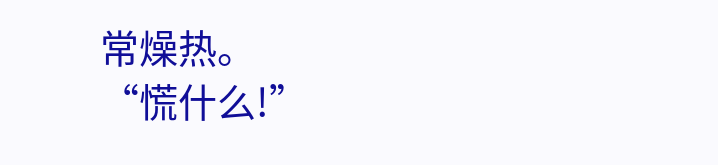常燥热。
“慌什么!”